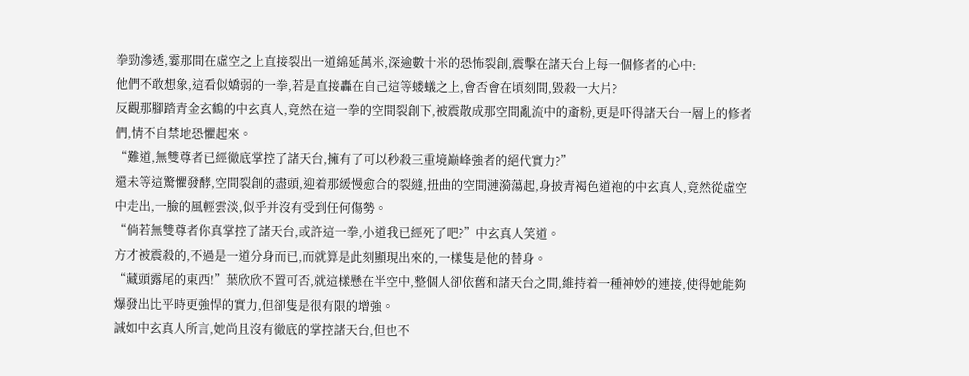拳勁滲透,霎那間在虛空之上直接裂出一道綿延萬米,深逾數十米的恐怖裂創,震擊在諸天台上每一個修者的心中:
他們不敢想象,這看似嬌弱的一拳,若是直接轟在自己這等蝼蟻之上,會否會在頃刻間,毀殺一大片?
反觀那腳踏青金玄鶴的中玄真人,竟然在這一拳的空間裂創下,被震散成那空間亂流中的齑粉,更是吓得諸天台一層上的修者們,情不自禁地恐懼起來。
“難道,無雙尊者已經徹底掌控了諸天台,擁有了可以秒殺三重境巅峰強者的絕代實力?”
還未等這驚懼發酵,空間裂創的盡頭,迎着那緩慢愈合的裂縫,扭曲的空間漣漪蕩起,身披青褐色道袍的中玄真人,竟然從虛空中走出,一臉的風輕雲淡,似乎并沒有受到任何傷勢。
“倘若無雙尊者你真掌控了諸天台,或許這一拳,小道我已經死了吧?”中玄真人笑道。
方才被震殺的,不過是一道分身而已,而就算是此刻顯現出來的,一樣隻是他的替身。
“藏頭露尾的東西!”葉欣欣不置可否,就這樣懸在半空中,整個人卻依舊和諸天台之間,維持着一種神妙的連接,使得她能夠爆發出比平時更強悍的實力,但卻隻是很有限的增強。
誠如中玄真人所言,她尚且沒有徹底的掌控諸天台,但也不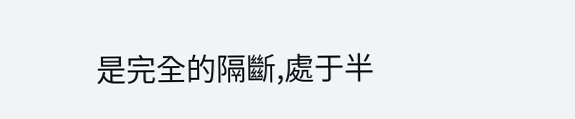是完全的隔斷,處于半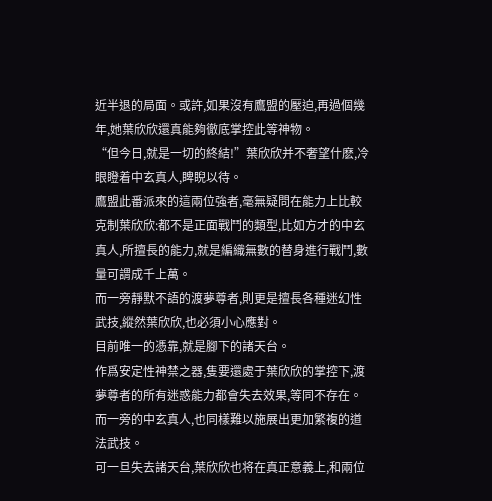近半退的局面。或許,如果沒有鷹盟的壓迫,再過個幾年,她葉欣欣還真能夠徹底掌控此等神物。
“但今日,就是一切的終結!”葉欣欣并不奢望什麽,冷眼瞪着中玄真人,睥睨以待。
鷹盟此番派來的這兩位強者,毫無疑問在能力上比較克制葉欣欣:都不是正面戰鬥的類型,比如方才的中玄真人,所擅長的能力,就是編織無數的替身進行戰鬥,數量可謂成千上萬。
而一旁靜默不語的渡夢尊者,則更是擅長各種迷幻性武技,縱然葉欣欣,也必須小心應對。
目前唯一的憑靠,就是腳下的諸天台。
作爲安定性神禁之器,隻要還處于葉欣欣的掌控下,渡夢尊者的所有迷惑能力都會失去效果,等同不存在。
而一旁的中玄真人,也同樣難以施展出更加繁複的道法武技。
可一旦失去諸天台,葉欣欣也将在真正意義上,和兩位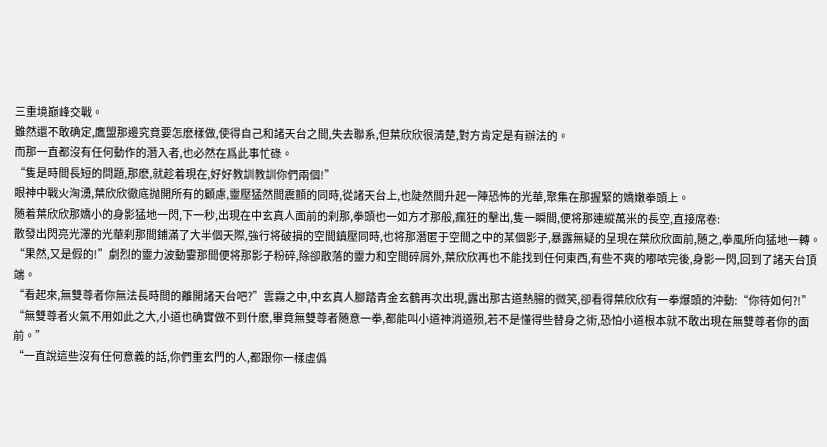三重境巅峰交戰。
雖然還不敢确定,鷹盟那邊究竟要怎麽樣做,使得自己和諸天台之間,失去聯系,但葉欣欣很清楚,對方肯定是有辦法的。
而那一直都沒有任何動作的潛入者,也必然在爲此事忙碌。
“隻是時間長短的問題,那麽,就趁着現在,好好教訓教訓你們兩個!”
眼神中戰火洶湧,葉欣欣徹底抛開所有的顧慮,靈壓猛然間震顫的同時,從諸天台上,也陡然間升起一陣恐怖的光華,聚集在那握緊的嬌嫩拳頭上。
随着葉欣欣那嬌小的身影猛地一閃,下一秒,出現在中玄真人面前的刹那,拳頭也一如方才那般,瘋狂的擊出,隻一瞬間,便将那連縱萬米的長空,直接席卷:
散發出閃亮光澤的光華刹那間鋪滿了大半個天際,強行将破損的空間鎮壓同時,也将那潛匿于空間之中的某個影子,暴露無疑的呈現在葉欣欣面前,随之,拳風所向猛地一轉。
“果然,又是假的!”劇烈的靈力波動霎那間便将那影子粉碎,除卻散落的靈力和空間碎屑外,葉欣欣再也不能找到任何東西,有些不爽的嘟哝完後,身影一閃,回到了諸天台頂端。
“看起來,無雙尊者你無法長時間的離開諸天台吧?”雲霧之中,中玄真人腳踏青金玄鶴再次出現,露出那古道熱腸的微笑,卻看得葉欣欣有一拳爆頭的沖動:“你待如何?!”
“無雙尊者火氣不用如此之大,小道也确實做不到什麽,畢竟無雙尊者随意一拳,都能叫小道神消道殒,若不是懂得些替身之術,恐怕小道根本就不敢出現在無雙尊者你的面前。”
“一直說這些沒有任何意義的話,你們重玄門的人,都跟你一樣虛僞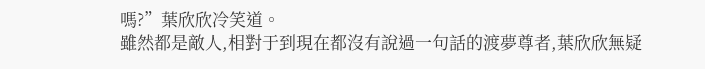嗎?”葉欣欣冷笑道。
雖然都是敵人,相對于到現在都沒有說過一句話的渡夢尊者,葉欣欣無疑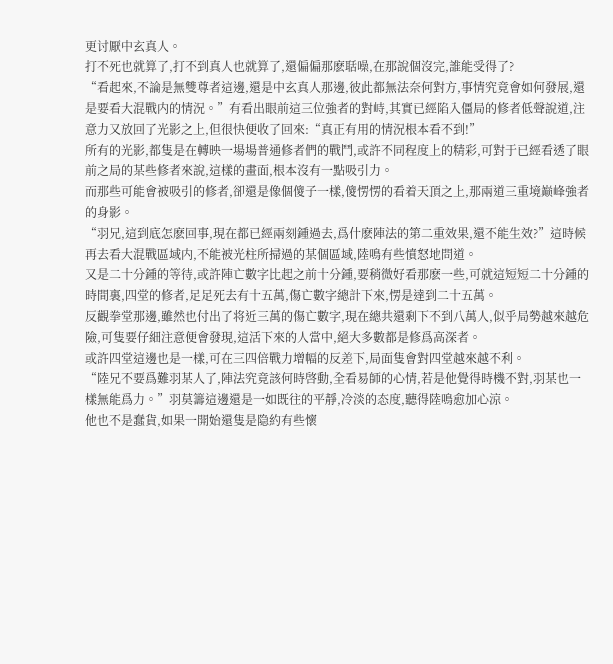更讨厭中玄真人。
打不死也就算了,打不到真人也就算了,還偏偏那麽聒噪,在那說個沒完,誰能受得了?
“看起來,不論是無雙尊者這邊,還是中玄真人那邊,彼此都無法奈何對方,事情究竟會如何發展,還是要看大混戰内的情況。”有看出眼前這三位強者的對峙,其實已經陷入僵局的修者低聲說道,注意力又放回了光影之上,但很快便收了回來:“真正有用的情況根本看不到!”
所有的光影,都隻是在轉映一場場普通修者們的戰鬥,或許不同程度上的精彩,可對于已經看透了眼前之局的某些修者來說,這樣的畫面,根本沒有一點吸引力。
而那些可能會被吸引的修者,卻還是像個傻子一樣,傻愣愣的看着天頂之上,那兩道三重境巅峰強者的身影。
“羽兄,這到底怎麽回事,現在都已經兩刻鍾過去,爲什麽陣法的第二重效果,還不能生效?”這時候再去看大混戰區域内,不能被光柱所掃過的某個區域,陸鳴有些憤怒地問道。
又是二十分鍾的等待,或許陣亡數字比起之前十分鍾,要稍微好看那麽一些,可就這短短二十分鍾的時間裏,四堂的修者,足足死去有十五萬,傷亡數字總計下來,愣是達到二十五萬。
反觀拳堂那邊,雖然也付出了将近三萬的傷亡數字,現在總共還剩下不到八萬人,似乎局勢越來越危險,可隻要仔細注意便會發現,這活下來的人當中,絕大多數都是修爲高深者。
或許四堂這邊也是一樣,可在三四倍戰力增幅的反差下,局面隻會對四堂越來越不利。
“陸兄不要爲難羽某人了,陣法究竟該何時啓動,全看易師的心情,若是他覺得時機不對,羽某也一樣無能爲力。”羽莫籌這邊還是一如既往的平靜,冷淡的态度,聽得陸鳴愈加心涼。
他也不是蠢貨,如果一開始還隻是隐約有些懷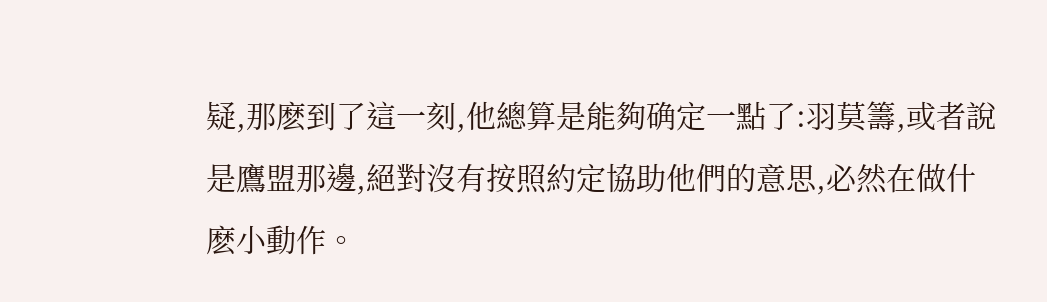疑,那麽到了這一刻,他總算是能夠确定一點了:羽莫籌,或者說是鷹盟那邊,絕對沒有按照約定協助他們的意思,必然在做什麽小動作。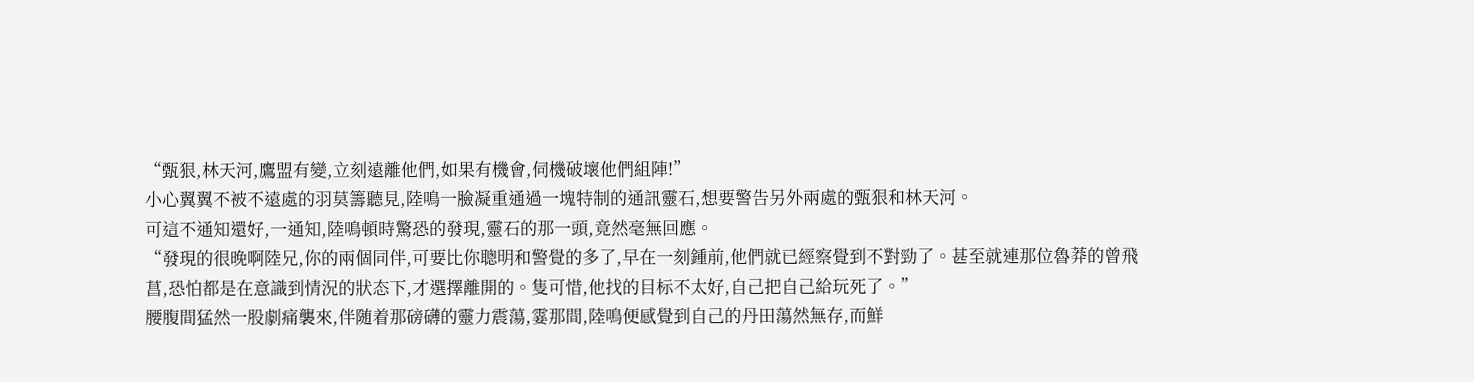“甄狠,林天河,鷹盟有變,立刻遠離他們,如果有機會,伺機破壞他們組陣!”
小心翼翼不被不遠處的羽莫籌聽見,陸鳴一臉凝重通過一塊特制的通訊靈石,想要警告另外兩處的甄狠和林天河。
可這不通知還好,一通知,陸鳴頓時驚恐的發現,靈石的那一頭,竟然毫無回應。
“發現的很晚啊陸兄,你的兩個同伴,可要比你聰明和警覺的多了,早在一刻鍾前,他們就已經察覺到不對勁了。甚至就連那位魯莽的曾飛菖,恐怕都是在意識到情況的狀态下,才選擇離開的。隻可惜,他找的目标不太好,自己把自己給玩死了。”
腰腹間猛然一股劇痛襲來,伴随着那磅礴的靈力震蕩,霎那間,陸鳴便感覺到自己的丹田蕩然無存,而鮮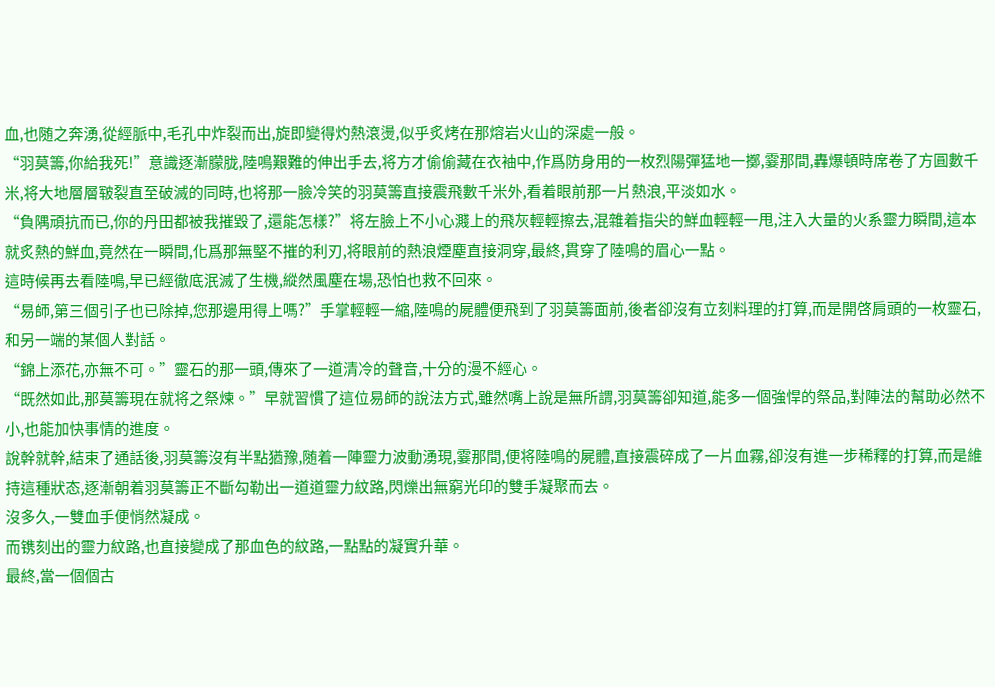血,也随之奔湧,從經脈中,毛孔中炸裂而出,旋即變得灼熱滾燙,似乎炙烤在那熔岩火山的深處一般。
“羽莫籌,你給我死!”意識逐漸朦胧,陸鳴艱難的伸出手去,将方才偷偷藏在衣袖中,作爲防身用的一枚烈陽彈猛地一擲,霎那間,轟爆頓時席卷了方圓數千米,将大地層層皲裂直至破滅的同時,也将那一臉冷笑的羽莫籌直接震飛數千米外,看着眼前那一片熱浪,平淡如水。
“負隅頑抗而已,你的丹田都被我摧毀了,還能怎樣?”将左臉上不小心濺上的飛灰輕輕擦去,混雜着指尖的鮮血輕輕一甩,注入大量的火系靈力瞬間,這本就炙熱的鮮血,竟然在一瞬間,化爲那無堅不摧的利刃,将眼前的熱浪煙塵直接洞穿,最終,貫穿了陸鳴的眉心一點。
這時候再去看陸鳴,早已經徹底泯滅了生機,縱然風塵在場,恐怕也救不回來。
“易師,第三個引子也已除掉,您那邊用得上嗎?”手掌輕輕一縮,陸鳴的屍體便飛到了羽莫籌面前,後者卻沒有立刻料理的打算,而是開啓肩頭的一枚靈石,和另一端的某個人對話。
“錦上添花,亦無不可。”靈石的那一頭,傳來了一道清冷的聲音,十分的漫不經心。
“既然如此,那莫籌現在就将之祭煉。”早就習慣了這位易師的說法方式,雖然嘴上說是無所謂,羽莫籌卻知道,能多一個強悍的祭品,對陣法的幫助必然不小,也能加快事情的進度。
說幹就幹,結束了通話後,羽莫籌沒有半點猶豫,随着一陣靈力波動湧現,霎那間,便将陸鳴的屍體,直接震碎成了一片血霧,卻沒有進一步稀釋的打算,而是維持這種狀态,逐漸朝着羽莫籌正不斷勾勒出一道道靈力紋路,閃爍出無窮光印的雙手凝聚而去。
沒多久,一雙血手便悄然凝成。
而镌刻出的靈力紋路,也直接變成了那血色的紋路,一點點的凝實升華。
最終,當一個個古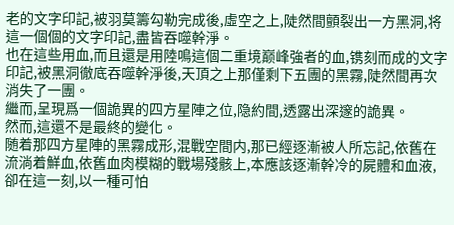老的文字印記,被羽莫籌勾勒完成後,虛空之上,陡然間顫裂出一方黑洞,将這一個個的文字印記,盡皆吞噬幹淨。
也在這些用血,而且還是用陸鳴這個二重境巅峰強者的血,镌刻而成的文字印記,被黑洞徹底吞噬幹淨後,天頂之上那僅剩下五團的黑霧,陡然間再次消失了一團。
繼而,呈現爲一個詭異的四方星陣之位,隐約間,透露出深邃的詭異。
然而,這還不是最終的變化。
随着那四方星陣的黑霧成形,混戰空間内,那已經逐漸被人所忘記,依舊在流淌着鮮血,依舊血肉模糊的戰場殘骸上,本應該逐漸幹冷的屍體和血液,卻在這一刻,以一種可怕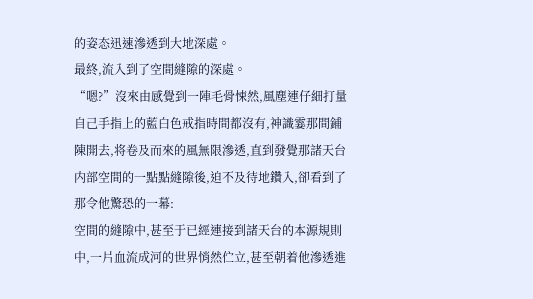的姿态迅速滲透到大地深處。
最終,流入到了空間縫隙的深處。
“嗯?”沒來由感覺到一陣毛骨悚然,風塵連仔細打量自己手指上的藍白色戒指時間都沒有,神識霎那間鋪陳開去,将卷及而來的風無限滲透,直到發覺那諸天台内部空間的一點點縫隙後,迫不及待地鑽入,卻看到了那令他驚恐的一幕:
空間的縫隙中,甚至于已經連接到諸天台的本源規則中,一片血流成河的世界悄然伫立,甚至朝着他滲透進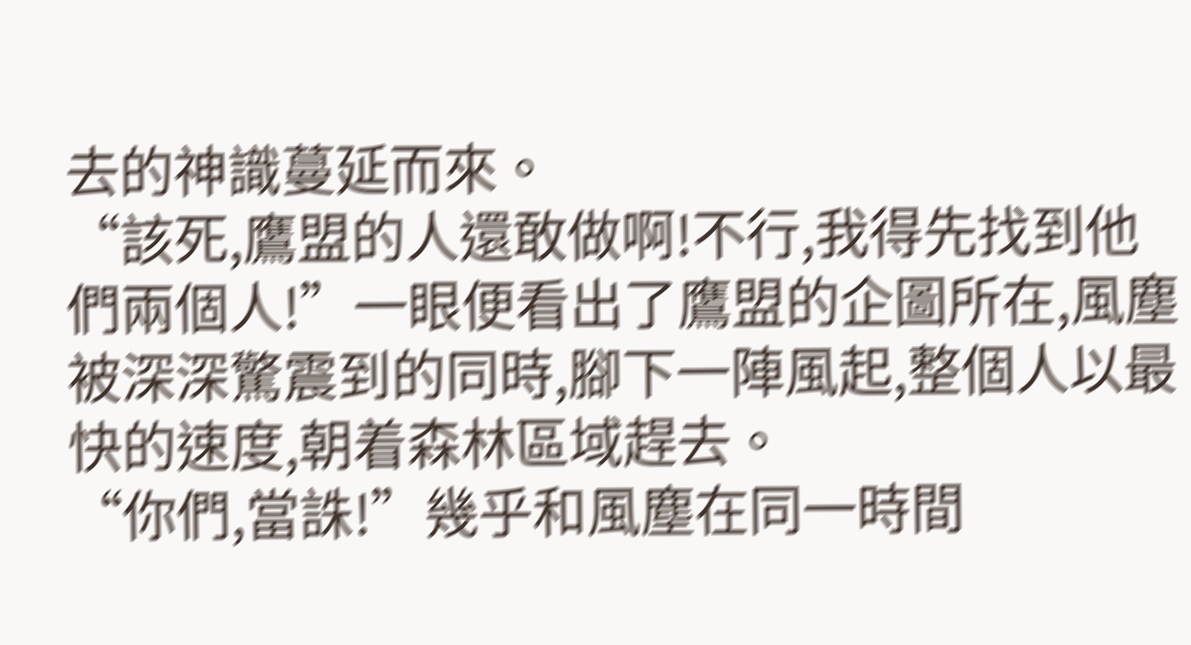去的神識蔓延而來。
“該死,鷹盟的人還敢做啊!不行,我得先找到他們兩個人!”一眼便看出了鷹盟的企圖所在,風塵被深深驚震到的同時,腳下一陣風起,整個人以最快的速度,朝着森林區域趕去。
“你們,當誅!”幾乎和風塵在同一時間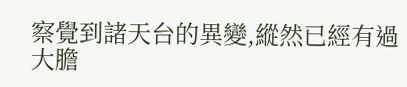察覺到諸天台的異變,縱然已經有過大膽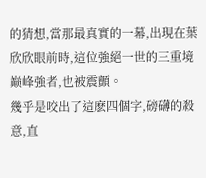的猜想,當那最真實的一幕,出現在葉欣欣眼前時,這位強絕一世的三重境巅峰強者,也被震顫。
幾乎是咬出了這麽四個字,磅礴的殺意,直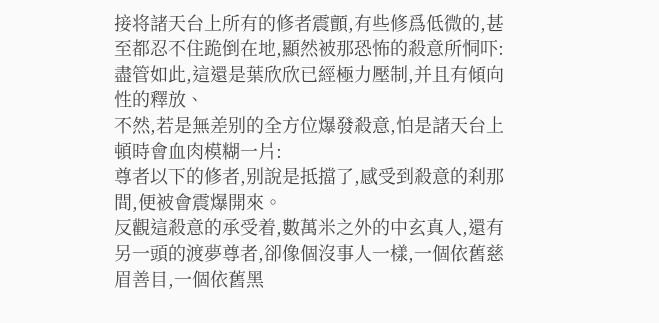接将諸天台上所有的修者震顫,有些修爲低微的,甚至都忍不住跪倒在地,顯然被那恐怖的殺意所恫吓:
盡管如此,這還是葉欣欣已經極力壓制,并且有傾向性的釋放、
不然,若是無差别的全方位爆發殺意,怕是諸天台上頓時會血肉模糊一片:
尊者以下的修者,别說是抵擋了,感受到殺意的刹那間,便被會震爆開來。
反觀這殺意的承受着,數萬米之外的中玄真人,還有另一頭的渡夢尊者,卻像個沒事人一樣,一個依舊慈眉善目,一個依舊黑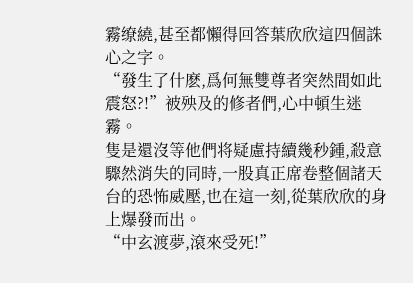霧缭繞,甚至都懶得回答葉欣欣這四個誅心之字。
“發生了什麽,爲何無雙尊者突然間如此震怒?!”被殃及的修者們,心中頓生迷霧。
隻是還沒等他們将疑慮持續幾秒鍾,殺意驟然消失的同時,一股真正席卷整個諸天台的恐怖威壓,也在這一刻,從葉欣欣的身上爆發而出。
“中玄渡夢,滾來受死!”